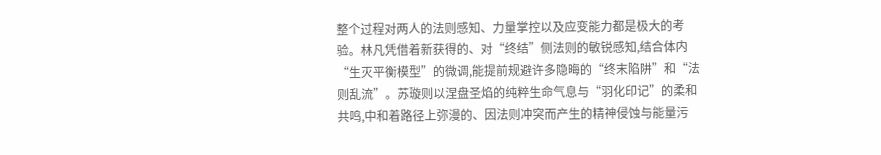整个过程对两人的法则感知、力量掌控以及应变能力都是极大的考验。林凡凭借着新获得的、对“终结”侧法则的敏锐感知,结合体内“生灭平衡模型”的微调,能提前规避许多隐晦的“终末陷阱”和“法则乱流”。苏璇则以涅盘圣焰的纯粹生命气息与“羽化印记”的柔和共鸣,中和着路径上弥漫的、因法则冲突而产生的精神侵蚀与能量污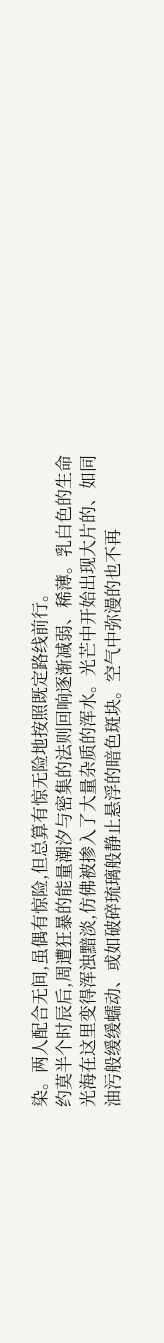染。两人配合无间,虽偶有惊险,但总算有惊无险地按照既定路线前行。
约莫半个时辰后,周遭狂暴的能量潮汐与密集的法则回响逐渐减弱、稀薄。乳白色的生命光海在这里变得浑浊黯淡,仿佛被掺入了大量杂质的浑水。光芒中开始出现大片的、如同油污般缓缓蠕动、或如破碎琉璃般静止悬浮的暗色斑块。空气中弥漫的也不再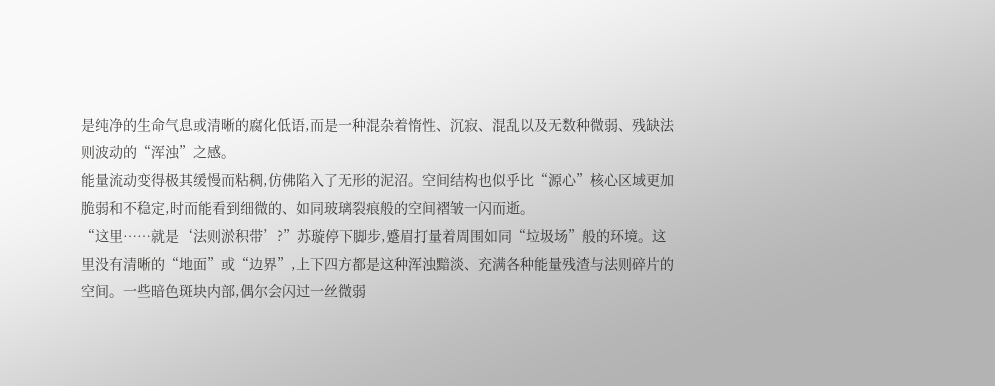是纯净的生命气息或清晰的腐化低语,而是一种混杂着惰性、沉寂、混乱以及无数种微弱、残缺法则波动的“浑浊”之感。
能量流动变得极其缓慢而粘稠,仿佛陷入了无形的泥沼。空间结构也似乎比“源心”核心区域更加脆弱和不稳定,时而能看到细微的、如同玻璃裂痕般的空间褶皱一闪而逝。
“这里……就是‘法则淤积带’?”苏璇停下脚步,蹙眉打量着周围如同“垃圾场”般的环境。这里没有清晰的“地面”或“边界”,上下四方都是这种浑浊黯淡、充满各种能量残渣与法则碎片的空间。一些暗色斑块内部,偶尔会闪过一丝微弱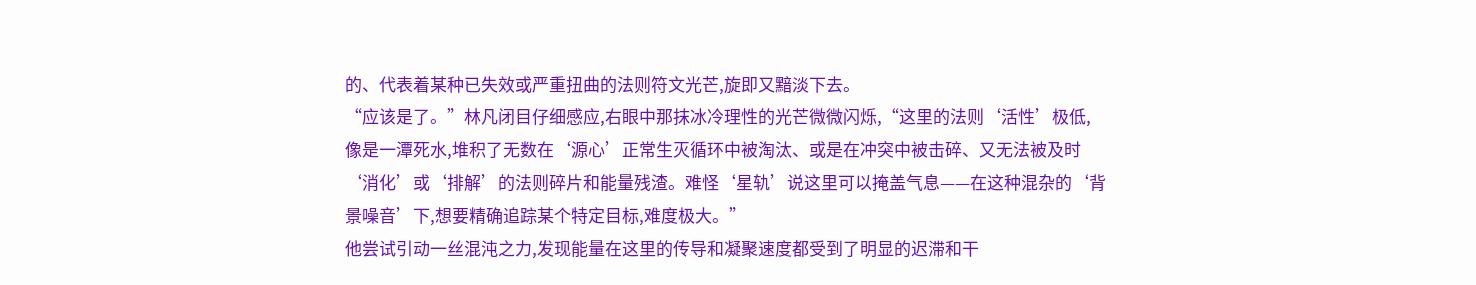的、代表着某种已失效或严重扭曲的法则符文光芒,旋即又黯淡下去。
“应该是了。”林凡闭目仔细感应,右眼中那抹冰冷理性的光芒微微闪烁,“这里的法则‘活性’极低,像是一潭死水,堆积了无数在‘源心’正常生灭循环中被淘汰、或是在冲突中被击碎、又无法被及时‘消化’或‘排解’的法则碎片和能量残渣。难怪‘星轨’说这里可以掩盖气息——在这种混杂的‘背景噪音’下,想要精确追踪某个特定目标,难度极大。”
他尝试引动一丝混沌之力,发现能量在这里的传导和凝聚速度都受到了明显的迟滞和干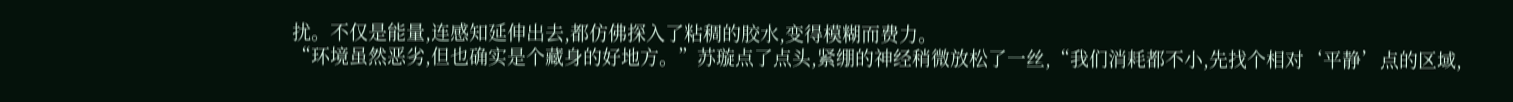扰。不仅是能量,连感知延伸出去,都仿佛探入了粘稠的胶水,变得模糊而费力。
“环境虽然恶劣,但也确实是个藏身的好地方。”苏璇点了点头,紧绷的神经稍微放松了一丝,“我们消耗都不小,先找个相对‘平静’点的区域,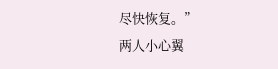尽快恢复。”
两人小心翼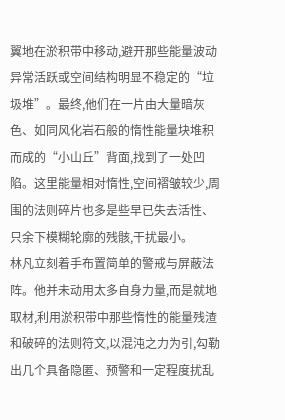翼地在淤积带中移动,避开那些能量波动异常活跃或空间结构明显不稳定的“垃圾堆”。最终,他们在一片由大量暗灰色、如同风化岩石般的惰性能量块堆积而成的“小山丘”背面,找到了一处凹陷。这里能量相对惰性,空间褶皱较少,周围的法则碎片也多是些早已失去活性、只余下模糊轮廓的残骸,干扰最小。
林凡立刻着手布置简单的警戒与屏蔽法阵。他并未动用太多自身力量,而是就地取材,利用淤积带中那些惰性的能量残渣和破碎的法则符文,以混沌之力为引,勾勒出几个具备隐匿、预警和一定程度扰乱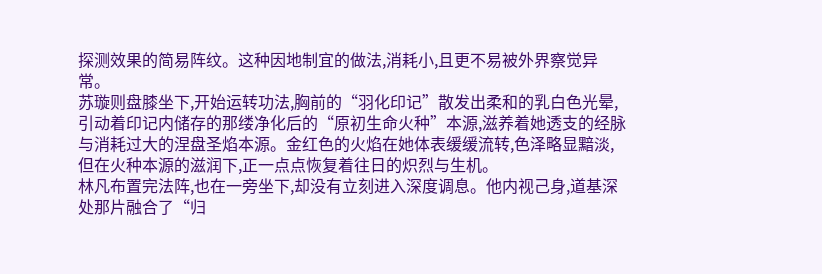探测效果的简易阵纹。这种因地制宜的做法,消耗小,且更不易被外界察觉异常。
苏璇则盘膝坐下,开始运转功法,胸前的“羽化印记”散发出柔和的乳白色光晕,引动着印记内储存的那缕净化后的“原初生命火种”本源,滋养着她透支的经脉与消耗过大的涅盘圣焰本源。金红色的火焰在她体表缓缓流转,色泽略显黯淡,但在火种本源的滋润下,正一点点恢复着往日的炽烈与生机。
林凡布置完法阵,也在一旁坐下,却没有立刻进入深度调息。他内视己身,道基深处那片融合了“归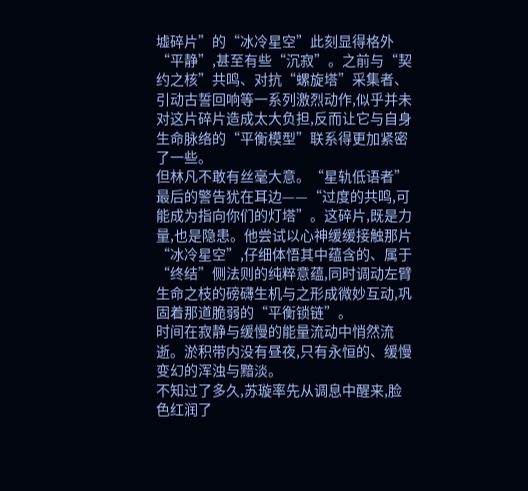墟碎片”的“冰冷星空”此刻显得格外“平静”,甚至有些“沉寂”。之前与“契约之核”共鸣、对抗“螺旋塔”采集者、引动古誓回响等一系列激烈动作,似乎并未对这片碎片造成太大负担,反而让它与自身生命脉络的“平衡模型”联系得更加紧密了一些。
但林凡不敢有丝毫大意。“星轨低语者”最后的警告犹在耳边——“过度的共鸣,可能成为指向你们的灯塔”。这碎片,既是力量,也是隐患。他尝试以心神缓缓接触那片“冰冷星空”,仔细体悟其中蕴含的、属于“终结”侧法则的纯粹意蕴,同时调动左臂生命之枝的磅礴生机与之形成微妙互动,巩固着那道脆弱的“平衡锁链”。
时间在寂静与缓慢的能量流动中悄然流逝。淤积带内没有昼夜,只有永恒的、缓慢变幻的浑浊与黯淡。
不知过了多久,苏璇率先从调息中醒来,脸色红润了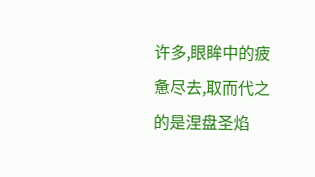许多,眼眸中的疲惫尽去,取而代之的是涅盘圣焰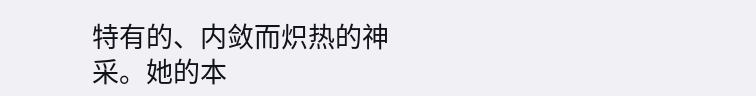特有的、内敛而炽热的神采。她的本